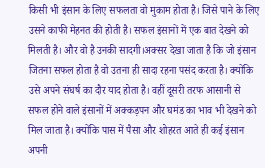किसी भी इंसान के लिए सफलता वो मुकाम होता है। जिसे पाने के लिए उसने काफी मेहनत की होती है। सफल इंसानों में एक बात देखने को
मिलती है। और वो है उनकी सादगी।अक्सर देखा जाता है कि जो इंसान जितना सफल होता है वो उतना ही सादा रहना पसंद करता है। क्योंकि
उसे अपने संघर्ष का दौर याद होता है। वहीं दूसरी तरफ आसानी से सफल होने वाले इंसानों में अक्कड़पन और घमंड का भाव भी देखने को मिल जाता है। क्योंकि पास में पैसा और शोहरत आते ही कई इंसान अपनी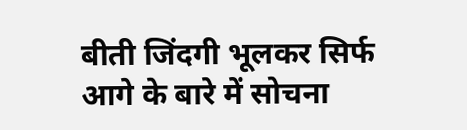बीती जिंदगी भूलकर सिर्फ आगे के बारे में सोचना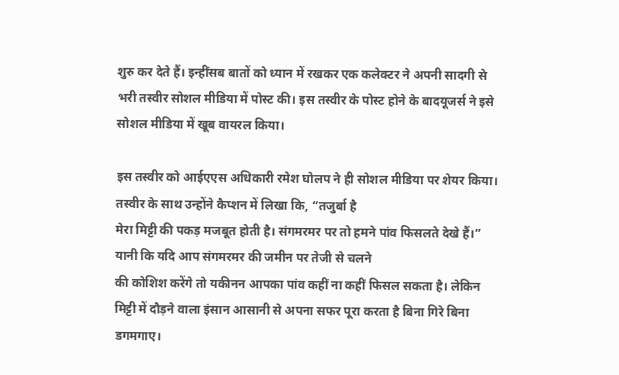शुरु कर देते हैं। इन्हींसब बातों को ध्यान में रखकर एक कलेक्टर ने अपनी सादगी से भरी तस्वीर सोशल मीडिया में पोस्ट की। इस तस्वीर के पोस्ट होने के बादयूजर्स ने इसे सोशल मीडिया में खूब वायरल किया।

इस तस्वीर को आईएएस अधिकारी रमेश घोलप ने ही सोशल मीडिया पर शेयर किया। तस्वीर के साथ उन्होंने कैप्शन में लिखा कि, “तजुर्बा है
मेरा मिट्टी की पकड़ मजबूत होती है। संगमरमर पर तो हमने पांव फिसलते देखे हैं।” यानी कि यदि आप संगमरमर की जमीन पर तेजी से चलने
की कोशिश करेंगे तो यकीनन आपका पांव कहीं ना कहीं फिसल सकता है। लेकिन मिट्टी में दौड़ने वाला इंसान आसानी से अपना सफर पूरा करता है बिना गिरे बिना डगमगाए।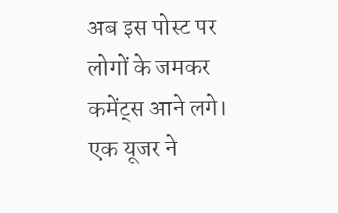अब इस पोस्ट पर लोगों के जमकर कमेंट्स आने लगे। एक यूजर ने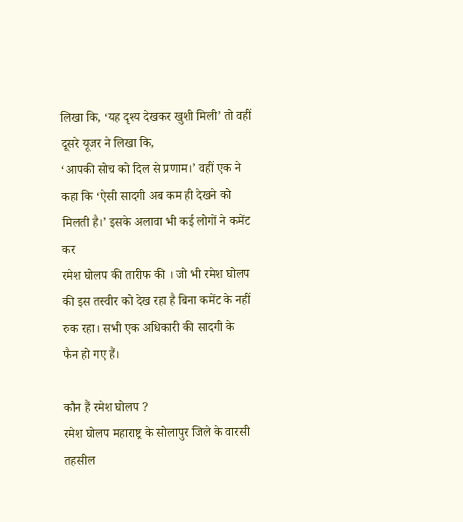लिखा कि, ‘यह दृश्य देखकर खुशी मिली’ तो वहीं दूसरे यूजर ने लिखा कि,
‘आपकी सोच को दिल से प्रणाम।’ वहीं एक ने कहा कि ‘ऐसी सादगी अब कम ही देखने को मिलती है।’ इसके अलावा भी कई लोगों ने कमेंट कर
रमेश घोलप की तारीफ की । जो भी रमेश घोलप की इस तस्वीर को देख रहा है बिना कमेंट के नहीं रुक रहा। सभी एक अधिकारी की सादगी के
फैन हो गए हैं।

कौन हैं रमेश घोलप ?
रमेश घोलप महाराष्ट्र के सोलापुर जिले के वारसी तहसील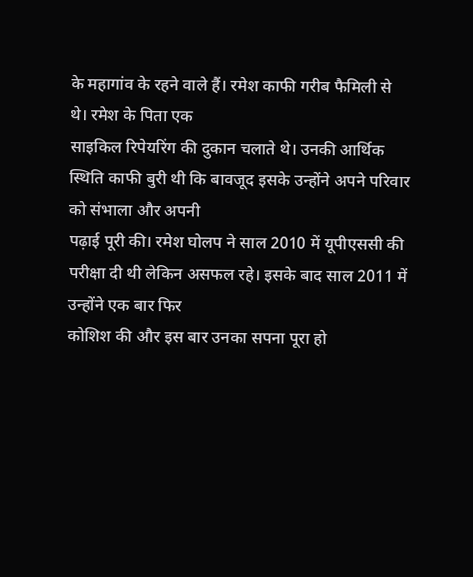के महागांव के रहने वाले हैं। रमेश काफी गरीब फैमिली से थे। रमेश के पिता एक
साइकिल रिपेयरिंग की दुकान चलाते थे। उनकी आर्थिक स्थिति काफी बुरी थी कि बावजूद इसके उन्होंने अपने परिवार को संभाला और अपनी
पढ़ाई पूरी की। रमेश घोलप ने साल 2010 में यूपीएससी की परीक्षा दी थी लेकिन असफल रहे। इसके बाद साल 2011 में उन्होंने एक बार फिर
कोशिश की और इस बार उनका सपना पूरा हो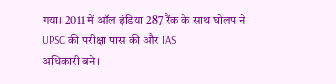गया। 2011 में ऑल इंडिया 287 रैंक के साथ घोलप ने UPSC की परीक्षा पास की और IAS
अधिकारी बने।